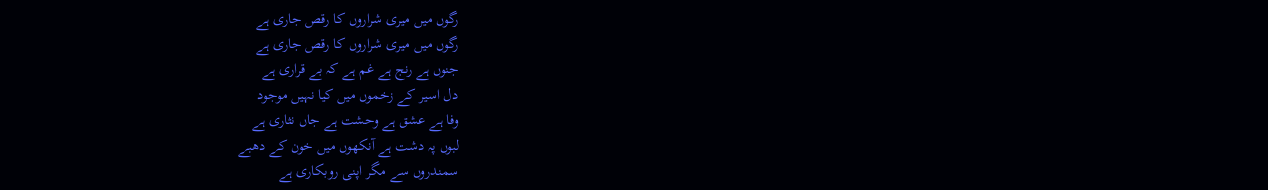رگوں میں میری شراروں کا رقص جاری ہے
رگوں میں میری شراروں کا رقص جاری ہے
جنوں ہے رنج ہے غم ہے کہ بے قراری ہے
دل اسیر کے زخموں میں کیا نہیں موجود
وفا ہے عشق ہے وحشت ہے جاں نثاری ہے
لبوں پہ دشت ہے آنکھوں میں خون کے دھبے
سمندروں سے مگر اپنی روبکاری ہے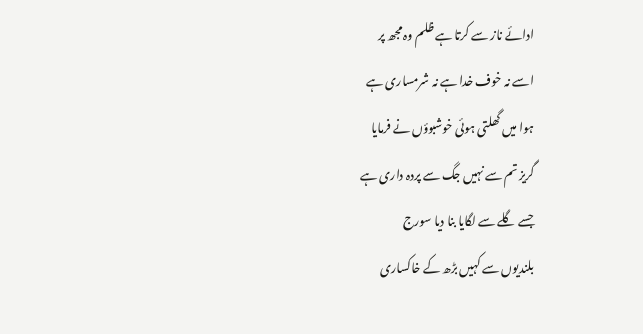ادائے ناز سے کرتا ہے ظلم وہ مجھ پر
اسے نہ خوف خدا ہے نہ شرمساری ہے
ہوا میں گھلتی ہوئی خوشبوؤں نے فرمایا
گریز تم سے نہیں جگ سے پردہ داری ہے
جسے گلے سے لگایا بنا دیا سورج
بلندیوں سے کہیں بڑھ کے خاکساری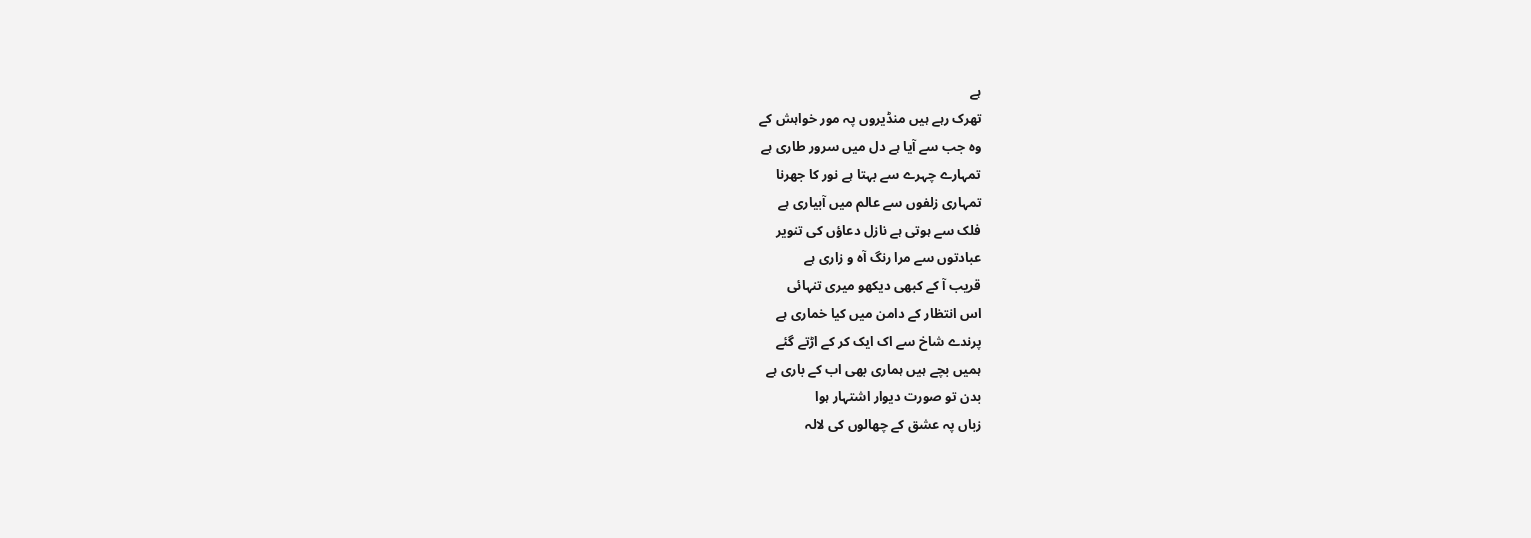ہے
تھرک رہے ہیں منڈیروں پہ مور خواہش کے
وہ جب سے آیا ہے دل میں سرور طاری ہے
تمہارے چہرے سے بہتا ہے نور کا جھرنا
تمہاری زلفوں سے عالم میں آبیاری ہے
فلک سے ہوتی ہے نازل دعاؤں کی تنویر
عبادتوں سے مرا رنگ آہ و زاری ہے
قریب آ کے کبھی دیکھو میری تنہائی
اس انتظار کے دامن میں کیا خماری ہے
پرندے شاخ سے اک ایک کر کے اڑتے گئے
ہمیں بچے ہیں ہماری بھی اب کے باری ہے
بدن تو صورت دیوار اشتہار ہوا
زباں پہ عشق کے چھالوں کی لالہ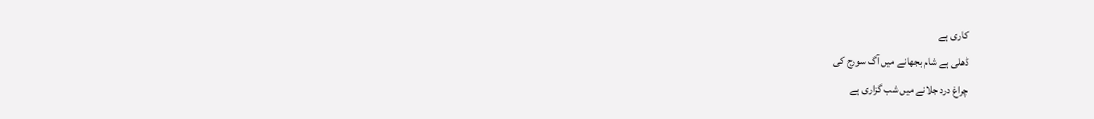کاری ہے
ڈھلی ہے شام بجھانے میں آگ سورج کی
چراغ درد جلانے میں شب گزاری ہے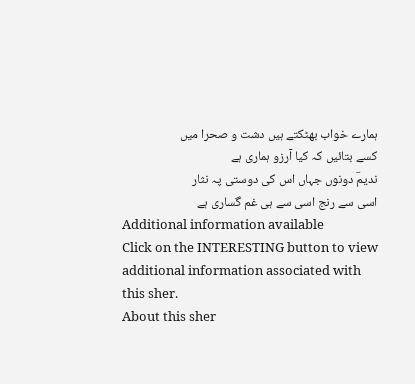ہمارے خواب بھٹکتے ہیں دشت و صحرا میں
کسے بتائیں کہ کیا آرزو ہماری ہے
ندیمؔ دونوں جہاں اس کی دوستی پہ نثار
اسی سے رنج اسی سے ہی غم گساری ہے
Additional information available
Click on the INTERESTING button to view additional information associated with this sher.
About this sher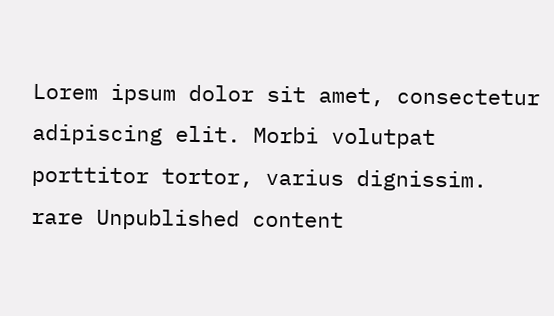Lorem ipsum dolor sit amet, consectetur adipiscing elit. Morbi volutpat porttitor tortor, varius dignissim.
rare Unpublished content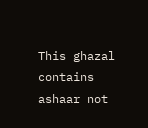This ghazal contains ashaar not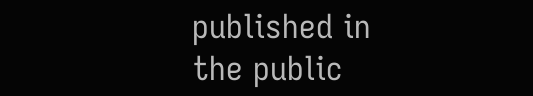published in the public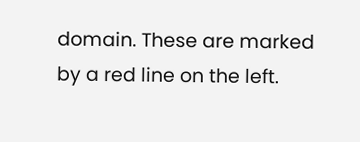domain. These are marked by a red line on the left.